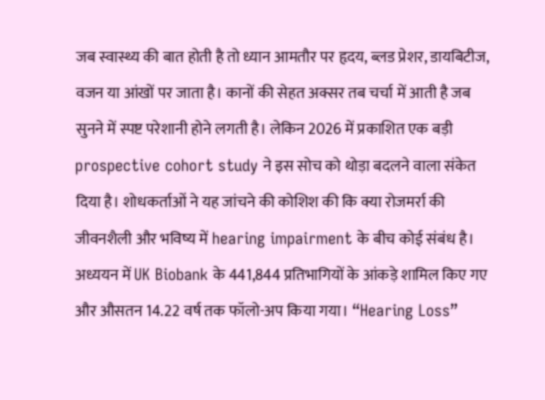जब स्वास्थ्य की बात होती है तो ध्यान आमतौर पर हृदय, ब्लड प्रेशर, डायबिटीज, वजन या आंखों पर जाता है। कानों की सेहत अक्सर तब चर्चा में आती है जब सुनने में स्पष्ट परेशानी होने लगती है। लेकिन 2026 में प्रकाशित एक बड़ी prospective cohort study ने इस सोच को थोड़ा बदलने वाला संकेत दिया है। शोधकर्ताओं ने यह जांचने की कोशिश की कि क्या रोजमर्रा की जीवनशैली और भविष्य में hearing impairment के बीच कोई संबंध है। अध्ययन में UK Biobank के 441,844 प्रतिभागियों के आंकड़े शामिल किए गए और औसतन 14.22 वर्ष तक फॉलो-अप किया गया। “Hearing Loss”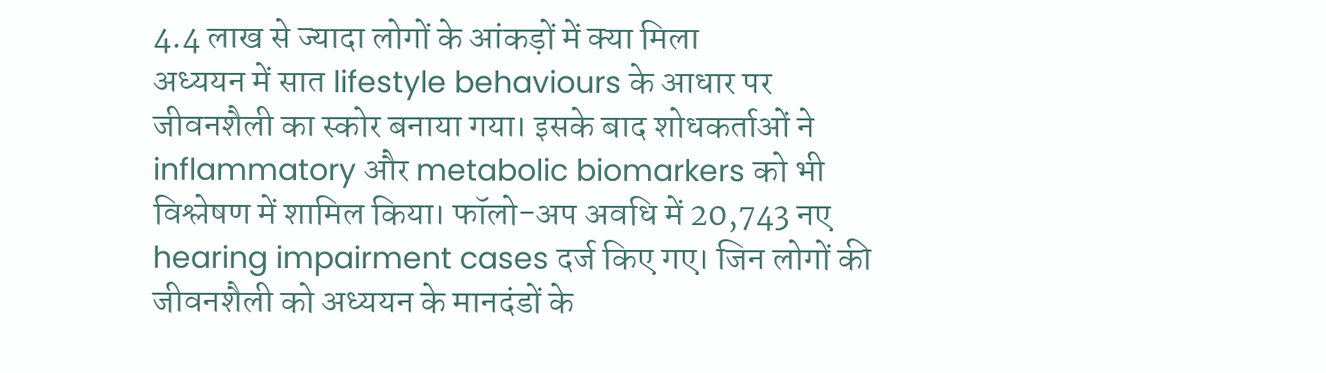4.4 लाख से ज्यादा लोगों के आंकड़ों में क्या मिला
अध्ययन में सात lifestyle behaviours के आधार पर जीवनशैली का स्कोर बनाया गया। इसके बाद शोधकर्ताओं ने inflammatory और metabolic biomarkers को भी विश्लेषण में शामिल किया। फॉलो-अप अवधि में 20,743 नए hearing impairment cases दर्ज किए गए। जिन लोगों की जीवनशैली को अध्ययन के मानदंडों के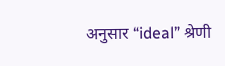अनुसार “ideal” श्रेणी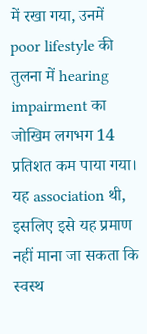में रखा गया, उनमें poor lifestyle की तुलना में hearing impairment का जोखिम लगभग 14 प्रतिशत कम पाया गया। यह association थी, इसलिए इसे यह प्रमाण नहीं माना जा सकता कि स्वस्थ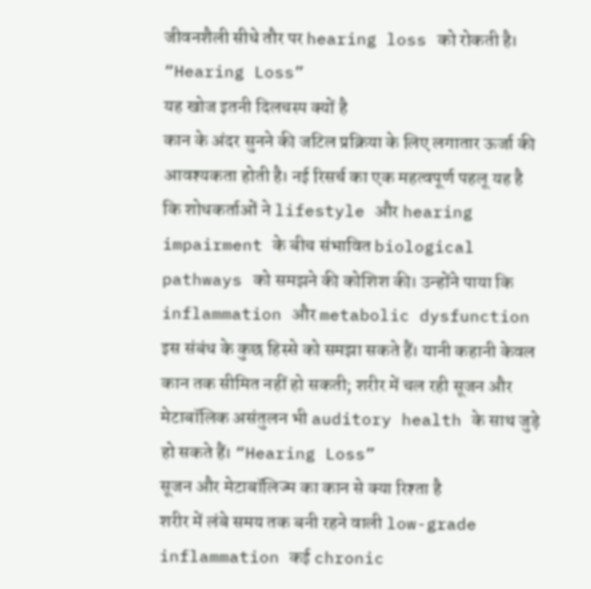जीवनशैली सीधे तौर पर hearing loss को रोकती है। “Hearing Loss”
यह खोज इतनी दिलचस्प क्यों है
कान के अंदर सुनने की जटिल प्रक्रिया के लिए लगातार ऊर्जा की आवश्यकता होती है। नई रिसर्च का एक महत्वपूर्ण पहलू यह है कि शोधकर्ताओं ने lifestyle और hearing impairment के बीच संभावित biological pathways को समझने की कोशिश की। उन्होंने पाया कि inflammation और metabolic dysfunction इस संबंध के कुछ हिस्से को समझा सकते हैं। यानी कहानी केवल कान तक सीमित नहीं हो सकती; शरीर में चल रही सूजन और मेटाबॉलिक असंतुलन भी auditory health के साथ जुड़े हो सकते हैं। “Hearing Loss”
सूजन और मेटाबॉलिज्म का कान से क्या रिश्ता है
शरीर में लंबे समय तक बनी रहने वाली low-grade inflammation कई chronic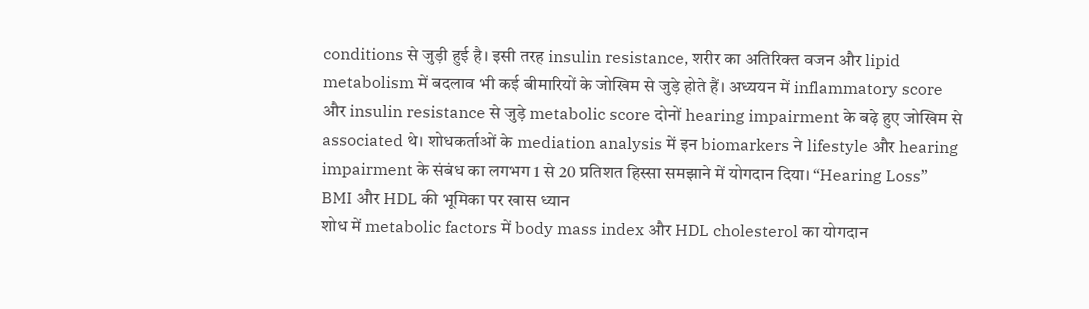conditions से जुड़ी हुई है। इसी तरह insulin resistance, शरीर का अतिरिक्त वजन और lipid metabolism में बदलाव भी कई बीमारियों के जोखिम से जुड़े होते हैं। अध्ययन में inflammatory score और insulin resistance से जुड़े metabolic score दोनों hearing impairment के बढ़े हुए जोखिम से associated थे। शोधकर्ताओं के mediation analysis में इन biomarkers ने lifestyle और hearing impairment के संबंध का लगभग 1 से 20 प्रतिशत हिस्सा समझाने में योगदान दिया। “Hearing Loss”
BMI और HDL की भूमिका पर खास ध्यान
शोध में metabolic factors में body mass index और HDL cholesterol का योगदान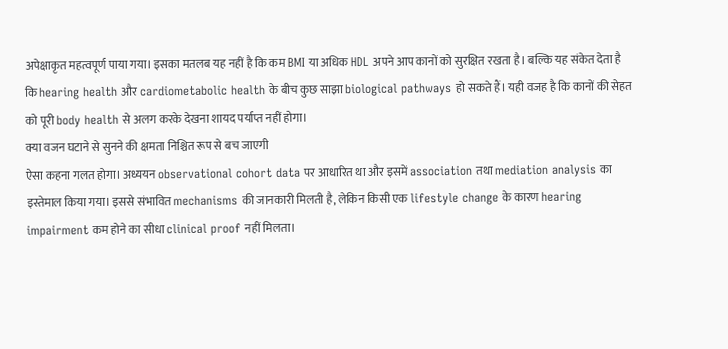अपेक्षाकृत महत्वपूर्ण पाया गया। इसका मतलब यह नहीं है कि कम BMI या अधिक HDL अपने आप कानों को सुरक्षित रखता है। बल्कि यह संकेत देता है कि hearing health और cardiometabolic health के बीच कुछ साझा biological pathways हो सकते हैं। यही वजह है कि कानों की सेहत को पूरी body health से अलग करके देखना शायद पर्याप्त नहीं होगा।
क्या वजन घटाने से सुनने की क्षमता निश्चित रूप से बच जाएगी
ऐसा कहना गलत होगा। अध्ययन observational cohort data पर आधारित था और इसमें association तथा mediation analysis का इस्तेमाल किया गया। इससे संभावित mechanisms की जानकारी मिलती है, लेकिन किसी एक lifestyle change के कारण hearing impairment कम होने का सीधा clinical proof नहीं मिलता।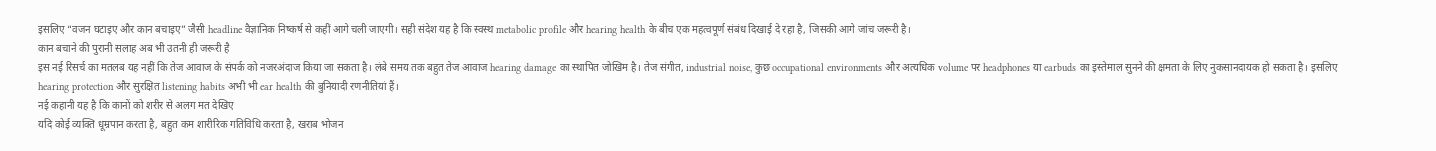इसलिए “वजन घटाइए और कान बचाइए” जैसी headline वैज्ञानिक निष्कर्ष से कहीं आगे चली जाएगी। सही संदेश यह है कि स्वस्थ metabolic profile और hearing health के बीच एक महत्वपूर्ण संबंध दिखाई दे रहा है, जिसकी आगे जांच जरूरी है।
कान बचाने की पुरानी सलाह अब भी उतनी ही जरूरी है
इस नई रिसर्च का मतलब यह नहीं कि तेज आवाज के संपर्क को नजरअंदाज किया जा सकता है। लंबे समय तक बहुत तेज आवाज hearing damage का स्थापित जोखिम है। तेज संगीत, industrial noise, कुछ occupational environments और अत्यधिक volume पर headphones या earbuds का इस्तेमाल सुनने की क्षमता के लिए नुकसानदायक हो सकता है। इसलिए hearing protection और सुरक्षित listening habits अभी भी ear health की बुनियादी रणनीतियां हैं।
नई कहानी यह है कि कानों को शरीर से अलग मत देखिए
यदि कोई व्यक्ति धूम्रपान करता है, बहुत कम शारीरिक गतिविधि करता है, खराब भोजन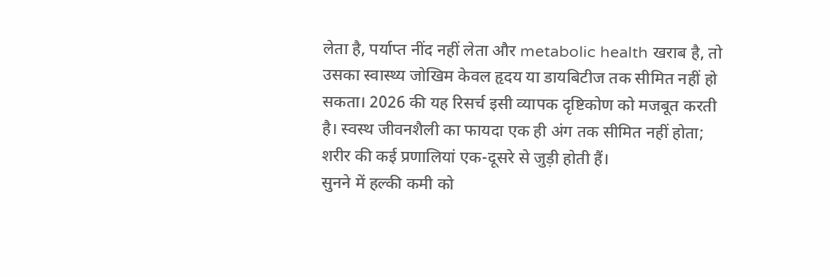लेता है, पर्याप्त नींद नहीं लेता और metabolic health खराब है, तो उसका स्वास्थ्य जोखिम केवल हृदय या डायबिटीज तक सीमित नहीं हो सकता। 2026 की यह रिसर्च इसी व्यापक दृष्टिकोण को मजबूत करती है। स्वस्थ जीवनशैली का फायदा एक ही अंग तक सीमित नहीं होता; शरीर की कई प्रणालियां एक-दूसरे से जुड़ी होती हैं।
सुनने में हल्की कमी को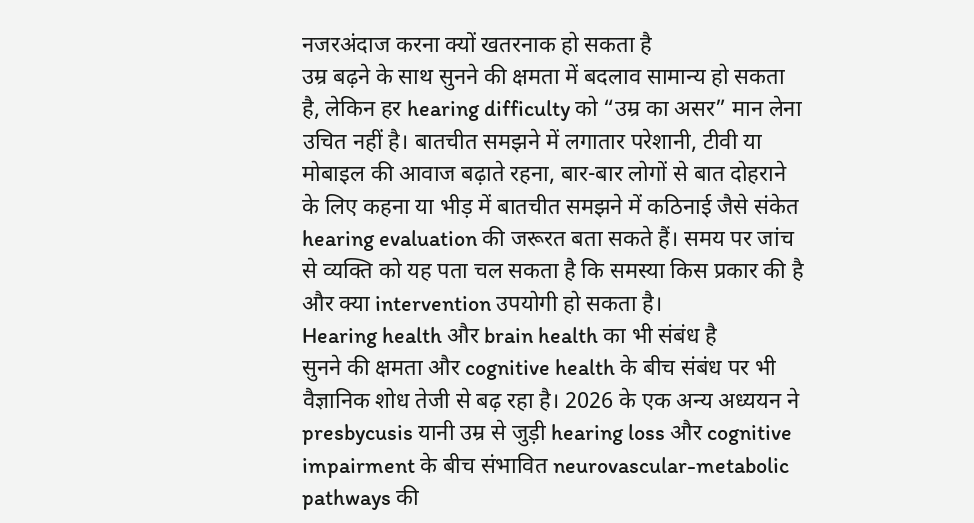नजरअंदाज करना क्यों खतरनाक हो सकता है
उम्र बढ़ने के साथ सुनने की क्षमता में बदलाव सामान्य हो सकता है, लेकिन हर hearing difficulty को “उम्र का असर” मान लेना उचित नहीं है। बातचीत समझने में लगातार परेशानी, टीवी या मोबाइल की आवाज बढ़ाते रहना, बार-बार लोगों से बात दोहराने के लिए कहना या भीड़ में बातचीत समझने में कठिनाई जैसे संकेत hearing evaluation की जरूरत बता सकते हैं। समय पर जांच से व्यक्ति को यह पता चल सकता है कि समस्या किस प्रकार की है और क्या intervention उपयोगी हो सकता है।
Hearing health और brain health का भी संबंध है
सुनने की क्षमता और cognitive health के बीच संबंध पर भी वैज्ञानिक शोध तेजी से बढ़ रहा है। 2026 के एक अन्य अध्ययन ने presbycusis यानी उम्र से जुड़ी hearing loss और cognitive impairment के बीच संभावित neurovascular-metabolic pathways की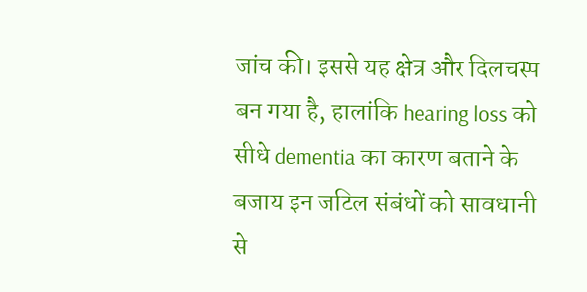जांच की। इससे यह क्षेत्र और दिलचस्प बन गया है, हालांकि hearing loss को सीधे dementia का कारण बताने के बजाय इन जटिल संबंधों को सावधानी से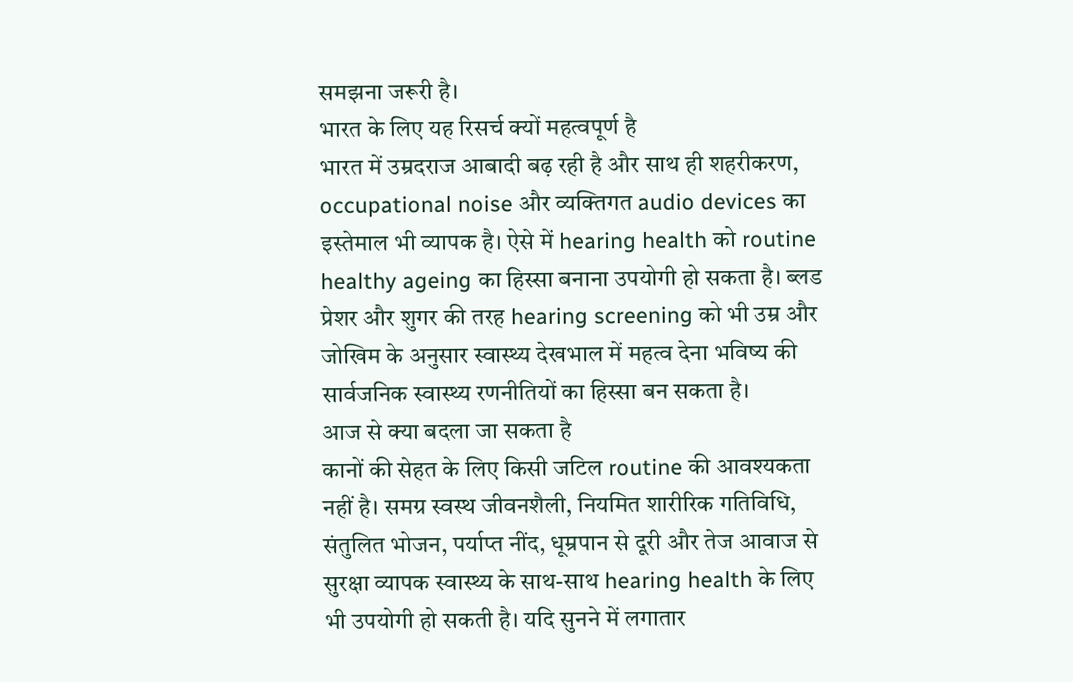समझना जरूरी है।
भारत के लिए यह रिसर्च क्यों महत्वपूर्ण है
भारत में उम्रदराज आबादी बढ़ रही है और साथ ही शहरीकरण, occupational noise और व्यक्तिगत audio devices का इस्तेमाल भी व्यापक है। ऐसे में hearing health को routine healthy ageing का हिस्सा बनाना उपयोगी हो सकता है। ब्लड प्रेशर और शुगर की तरह hearing screening को भी उम्र और जोखिम के अनुसार स्वास्थ्य देखभाल में महत्व देना भविष्य की सार्वजनिक स्वास्थ्य रणनीतियों का हिस्सा बन सकता है।
आज से क्या बदला जा सकता है
कानों की सेहत के लिए किसी जटिल routine की आवश्यकता नहीं है। समग्र स्वस्थ जीवनशैली, नियमित शारीरिक गतिविधि, संतुलित भोजन, पर्याप्त नींद, धूम्रपान से दूरी और तेज आवाज से सुरक्षा व्यापक स्वास्थ्य के साथ-साथ hearing health के लिए भी उपयोगी हो सकती है। यदि सुनने में लगातार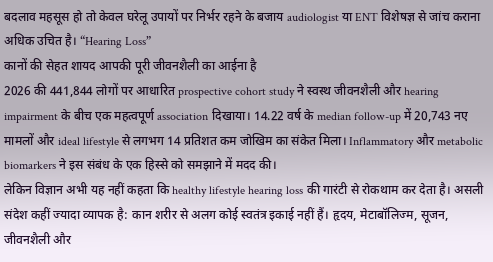बदलाव महसूस हो तो केवल घरेलू उपायों पर निर्भर रहने के बजाय audiologist या ENT विशेषज्ञ से जांच कराना अधिक उचित है। “Hearing Loss”
कानों की सेहत शायद आपकी पूरी जीवनशैली का आईना है
2026 की 441,844 लोगों पर आधारित prospective cohort study ने स्वस्थ जीवनशैली और hearing impairment के बीच एक महत्वपूर्ण association दिखाया। 14.22 वर्ष के median follow-up में 20,743 नए मामलों और ideal lifestyle से लगभग 14 प्रतिशत कम जोखिम का संकेत मिला। Inflammatory और metabolic biomarkers ने इस संबंध के एक हिस्से को समझाने में मदद की।
लेकिन विज्ञान अभी यह नहीं कहता कि healthy lifestyle hearing loss की गारंटी से रोकथाम कर देता है। असली संदेश कहीं ज्यादा व्यापक है: कान शरीर से अलग कोई स्वतंत्र इकाई नहीं हैं। हृदय, मेटाबॉलिज्म, सूजन, जीवनशैली और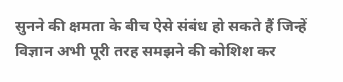सुनने की क्षमता के बीच ऐसे संबंध हो सकते हैं जिन्हें विज्ञान अभी पूरी तरह समझने की कोशिश कर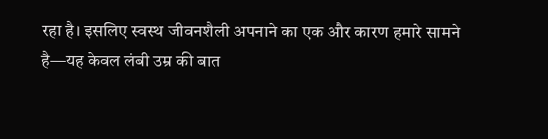रहा है। इसलिए स्वस्थ जीवनशैली अपनाने का एक और कारण हमारे सामने है—यह केवल लंबी उम्र की बात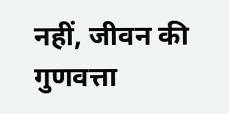नहीं, जीवन की गुणवत्ता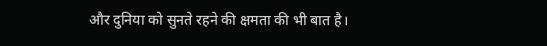और दुनिया को सुनते रहने की क्षमता की भी बात है।